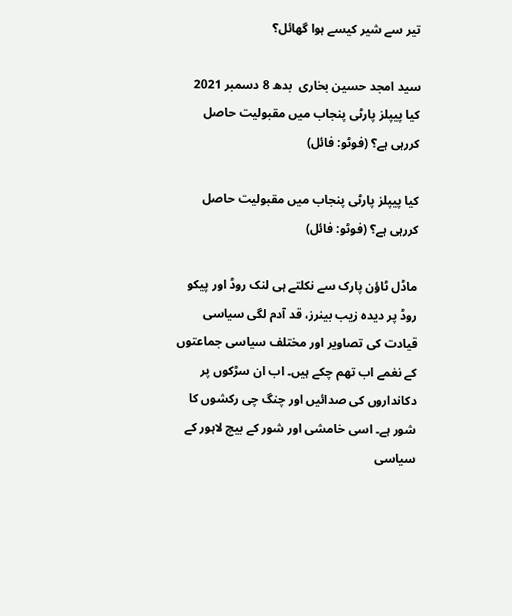تیر سے شیر کیسے ہوا گھائل؟

سید امجد حسین بخاری  بدھ 8 دسمبر 2021
کیا پیپلز پارٹی پنجاب میں مقبولیت حاصل کررہی ہے؟ (فوٹو: فائل)

کیا پیپلز پارٹی پنجاب میں مقبولیت حاصل کررہی ہے؟ (فوٹو: فائل)

ماڈل ٹاؤن پارک سے نکلتے ہی لنک روڈ اور پیکو روڈ پر دیدہ زیب بینرز، قد آدم لگی سیاسی قیادت کی تصاویر اور مختلف سیاسی جماعتوں کے نغمے اب تھم چکے ہیں۔ اب ان سڑکوں پر دکانداروں کی صدائیں اور چنگ چی رکشوں کا شور ہے۔ اسی خامشی اور شور کے بیچ لاہور کے سیاسی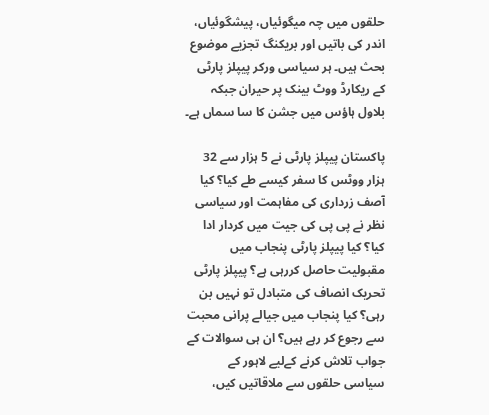حلقوں میں چہ میگوئیاں، پیشگوئیاں، اندر کی باتیں اور بریکنگ تجزیے موضوع بحث ہیں۔ ہر سیاسی ورکر پیپلز پارٹی کے ریکارڈ ووٹ بینک پر حیران جبکہ بلاول ہاؤس میں جشن کا سا سماں ہے۔

پاکستان پیپلز پارٹی نے 5 ہزار سے 32 ہزار ووٹس کا سفر کیسے طے کیا؟ کیا آصف زرداری کی مفاہمت اور سیاسی نظر نے پی پی کی جیت میں کردار ادا کیا؟ کیا پیپلز پارٹی پنجاب میں مقبولیت حاصل کررہی ہے؟ پیپلز پارٹی تحریک انصاف کی متبادل تو نہیں بن رہی؟ کیا پنجاب میں جیالے پرانی محبت سے رجوع کر رہے ہیں؟ ان ہی سوالات کے جواب تلاش کرنے کےلیے لاہور کے سیاسی حلقوں سے ملاقاتیں کیں،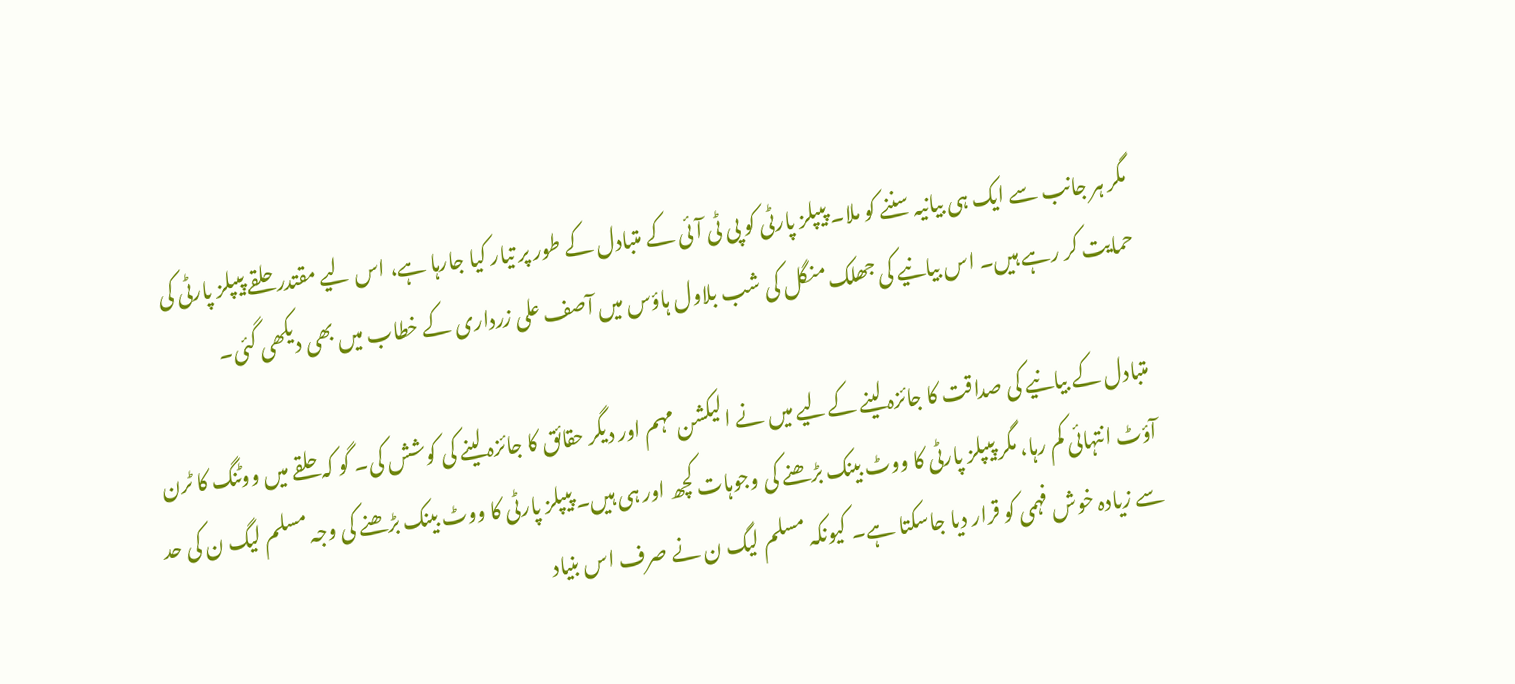مگر ہر جانب سے ایک ہی بیانیہ سننے کو ملا۔ پیپلز پارٹی کو پی ٹی آئی کے متبادل کے طور پر تیار کیا جارہا ہے، اس لیے مقتدر حلقے پیپلز پارٹی کی حمایت کر رہے ہیں۔ اس بیانیے کی جھلک منگل کی شب بلاول ہاؤس میں آصف علی زرداری کے خطاب میں بھی دیکھی گئی۔

متبادل کے بیانیے کی صداقت کا جائزہ لینے کےلیے میں نے الیکشن مہم اور دیگر حقائق کا جائزہ لینے کی کوشش کی۔ گو کہ حلقے میں ووٹنگ کا ٹرن آؤٹ انتہائی کم رہا، مگر پیپلز پارٹی کا ووٹ بینک بڑھنے کی وجوہات کچھ اور ہی ہیں۔ پیپلز پارٹی کا ووٹ بینک بڑھنے کی وجہ مسلم لیگ ن کی حد سے زیادہ خوش فہمی کو قرار دیا جاسکتا ہے۔ کیونکہ مسلم لیگ ن نے صرف اس بنیاد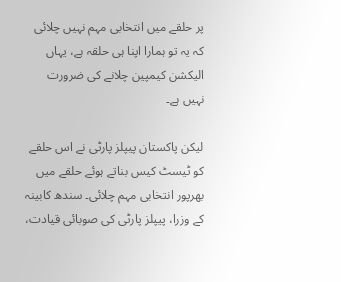پر حلقے میں انتخابی مہم نہیں چلائی کہ یہ تو ہمارا اپنا ہی حلقہ ہے، یہاں الیکشن کیمپین چلانے کی ضرورت نہیں ہے۔

لیکن پاکستان پیپلز پارٹی نے اس حلقے کو ٹیسٹ کیس بناتے ہوئے حلقے میں بھرپور انتخابی مہم چلائی۔ سندھ کابینہ کے وزرا، پیپلز پارٹی کی صوبائی قیادت،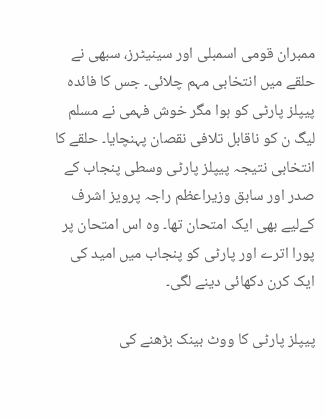ممبران قومی اسمبلی اور سینیٹرز، سبھی نے حلقے میں انتخابی مہم چلائی۔ جس کا فائدہ پیپلز پارٹی کو ہوا مگر خوش فہمی نے مسلم لیگ ن کو ناقابل تلافی نقصان پہنچایا۔ حلقے کا انتخابی نتیجہ پیپلز پارٹی وسطی پنجاب کے صدر اور سابق وزیراعظم راجہ پرویز اشرف کےلیے بھی ایک امتحان تھا۔ وہ اس امتحان پر پورا اترے اور پارٹی کو پنجاب میں امید کی ایک کرن دکھائی دینے لگی۔

پیپلز پارٹی کا ووٹ بینک بڑھنے کی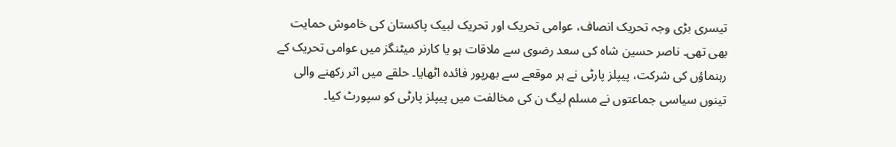تیسری بڑی وجہ تحریک انصاف، عوامی تحریک اور تحریک لبیک پاکستان کی خاموش حمایت بھی تھی۔ ناصر حسین شاہ کی سعد رضوی سے ملاقات ہو یا کارنر میٹنگز میں عوامی تحریک کے رہنماؤں کی شرکت، پیپلز پارٹی نے ہر موقعے سے بھرپور فائدہ اٹھایا۔ حلقے میں اثر رکھنے والی تینوں سیاسی جماعتوں نے مسلم لیگ ن کی مخالفت میں پیپلز پارٹی کو سپورٹ کیا۔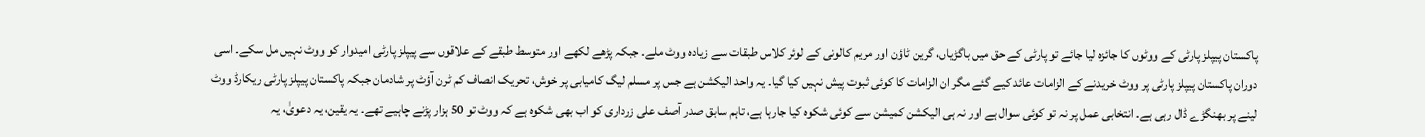پاکستان پیپلز پارٹی کے ووٹوں کا جائزہ لیا جائے تو پارٹی کے حق میں باگڑیاں، گرین ٹاؤن اور مریم کالونی کے لوئر کلاس طبقات سے زیادہ ووٹ ملے۔ جبکہ پڑھے لکھے اور متوسط طبقے کے علاقوں سے پیپلز پارٹی امیدوار کو ووٹ نہیں مل سکے۔ اسی دوران پاکستان پیپلز پارٹی پر ووٹ خریدنے کے الزامات عائد کیے گئے مگر ان الزامات کا کوئی ثبوت پیش نہیں کیا گیا۔ یہ واحد الیکشن ہے جس پر مسلم لیگ کامیابی پر خوش، تحریک انصاف کم ٹرن آؤٹ پر شادمان جبکہ پاکستان پیپلز پارٹی ریکارڈ ووٹ لینے پر بھنگڑے ڈال رہی ہے۔ انتخابی عمل پر نہ تو کوئی سوال ہے اور نہ ہی الیکشن کمیشن سے کوئی شکوہ کیا جارہا ہے، تاہم سابق صدر آصف علی زرداری کو اب بھی شکوہ ہے کہ ووٹ تو 50 ہزار پڑنے چاہیے تھے۔ یہ یقین، یہ دعویٰ، یہ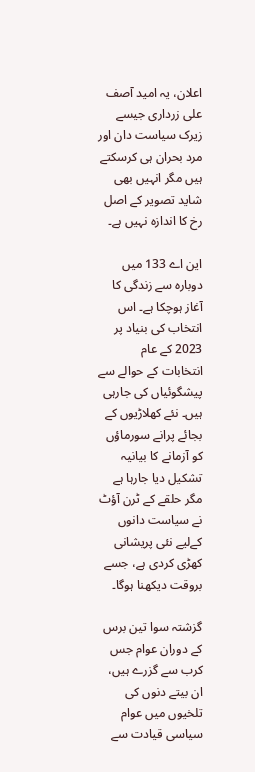اعلان، یہ امید آصف علی زرداری جیسے زیرک سیاست دان اور مرد بحران ہی کرسکتے ہیں مگر انہیں بھی شاید تصویر کے اصل رخ کا اندازہ نہیں ہے۔

این اے 133 میں دوبارہ سے زندگی کا آغاز ہوچکا ہے۔ اس انتخاب کی بنیاد پر 2023 کے عام انتخابات کے حوالے سے پیشگوئیاں کی جارہی ہیں۔ نئے کھلاڑیوں کے بجائے پرانے سورماؤں کو آزمانے کا بیانیہ تشکیل دیا جارہا ہے مگر حلقے کے ٹرن آؤٹ نے سیاست دانوں کےلیے نئی پریشانی کھڑی کردی ہے، جسے بروقت دیکھنا ہوگا۔

گزشتہ سوا تین برس کے دوران عوام جس کرب سے گزرے ہیں، ان بیتے دنوں کی تلخیوں میں عوام سیاسی قیادت سے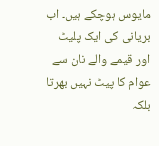مایوس ہوچکے ہیں۔ اب بریانی کی ایک پلیٹ اور قیمے والے نان سے عوام کا پیٹ نہیں بھرتا بلکہ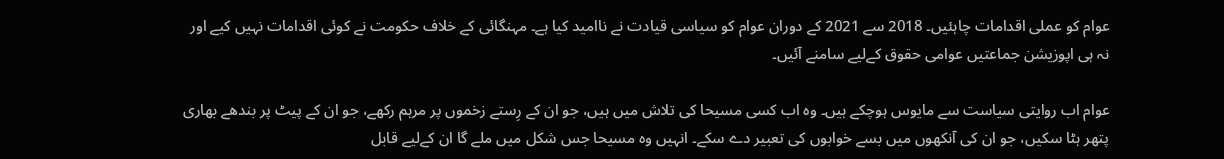عوام کو عملی اقدامات چاہئیں۔ 2018 سے 2021 کے دوران عوام کو سیاسی قیادت نے ناامید کیا ہے۔ مہنگائی کے خلاف حکومت نے کوئی اقدامات نہیں کیے اور نہ ہی اپوزیشن جماعتیں عوامی حقوق کےلیے سامنے آئیں۔

عوام اب روایتی سیاست سے مایوس ہوچکے ہیں۔ وہ اب کسی مسیحا کی تلاش میں ہیں، جو ان کے رِستے زخموں پر مرہم رکھے، جو ان کے پیٹ پر بندھے بھاری پتھر ہٹا سکیں، جو ان کی آنکھوں میں بسے خوابوں کی تعبیر دے سکے۔ انہیں وہ مسیحا جس شکل میں ملے گا ان کےلیے قابل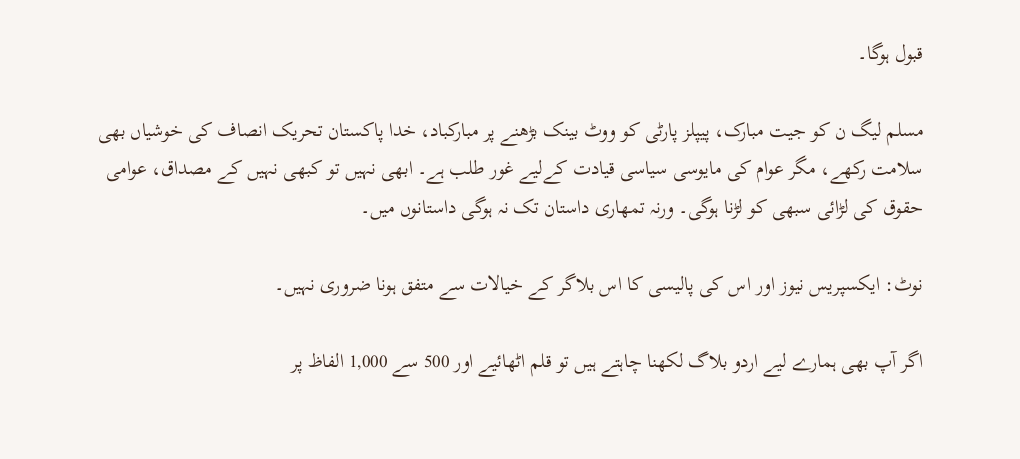قبول ہوگا۔

مسلم لیگ ن کو جیت مبارک، پیپلز پارٹی کو ووٹ بینک بڑھنے پر مبارکباد، خدا پاکستان تحریک انصاف کی خوشیاں بھی سلامت رکھے، مگر عوام کی مایوسی سیاسی قیادت کےلیے غور طلب ہے۔ ابھی نہیں تو کبھی نہیں کے مصداق، عوامی حقوق کی لڑائی سبھی کو لڑنا ہوگی۔ ورنہ تمھاری داستان تک نہ ہوگی داستانوں میں۔

نوٹ: ایکسپریس نیوز اور اس کی پالیسی کا اس بلاگر کے خیالات سے متفق ہونا ضروری نہیں۔

اگر آپ بھی ہمارے لیے اردو بلاگ لکھنا چاہتے ہیں تو قلم اٹھائیے اور 500 سے 1,000 الفاظ پر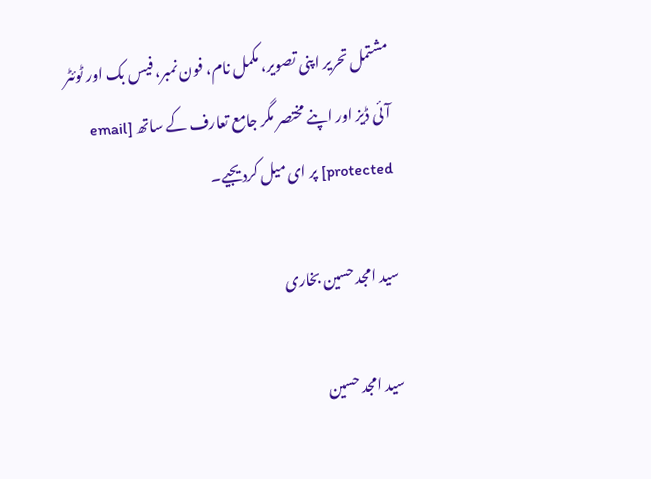مشتمل تحریر اپنی تصویر، مکمل نام، فون نمبر، فیس بک اور ٹوئٹر آئی ڈیز اور اپنے مختصر مگر جامع تعارف کے ساتھ [email protected] پر ای میل کردیجیے۔

سید امجد حسین بخاری

سید امجد حسین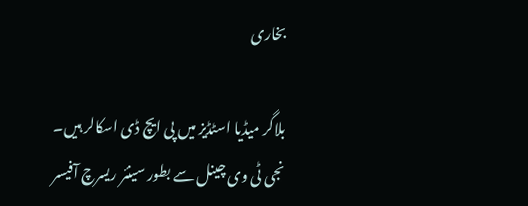بخاری

بلاگر میڈیا اسٹڈیز میں پی ایچ ڈی اسکالر ہیں۔ نجی ٹی وی چینل سے بطور سینئر ریسرچ آفیسر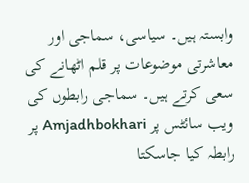وابستہ ہیں۔ سیاسی، سماجی اور معاشرتی موضوعات پر قلم اٹھانے کی سعی کرتے ہیں۔ سماجی رابطوں کی ویب سائٹس پر Amjadhbokhari پر رابطہ کیا جاسکتا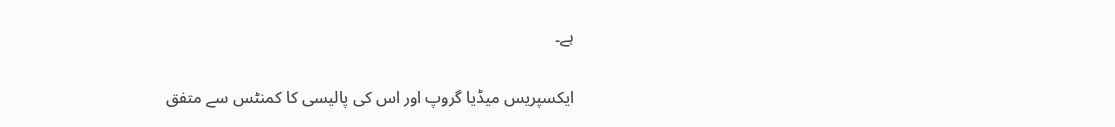ہے۔

ایکسپریس میڈیا گروپ اور اس کی پالیسی کا کمنٹس سے متفق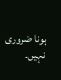ہونا ضروری نہیں۔